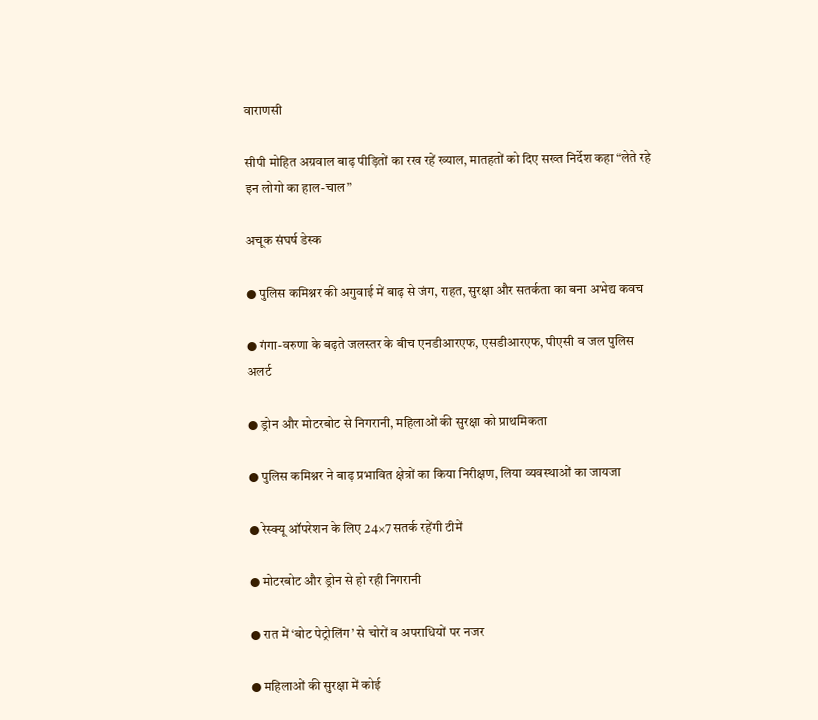वाराणसी

सीपी मोहित अग्रवाल बाढ़ पीड़ितों का रख रहें ख्याल, मातहतों को दिए सख्त निर्देश कहा “लेते रहे इन लोगो का हाल-चाल”

अचूक संघर्ष डेस्क

● पुलिस कमिश्नर की अगुवाई में बाढ़ से जंग, राहत, सुरक्षा और सतर्कता का बना अभेद्य कवच

● गंगा-वरुणा के बढ़ते जलस्तर के बीच एनडीआरएफ, एसडीआरएफ, पीएसी व जल पुलिस अलर्ट

● ड्रोन और मोटरबोट से निगरानी, महिलाओं की सुरक्षा को प्राथमिकता

● पुलिस कमिश्नर ने बाढ़ प्रभावित क्षेत्रों का किया निरीक्षण, लिया व्यवस्थाओं का जायजा

● रेस्क्यू ऑपरेशन के लिए 24×7 सतर्क रहेंगी टीमें

● मोटरबोट और ड्रोन से हो रही निगरानी

● रात में ‘बोट पेट्रोलिंग’ से चोरों व अपराधियों पर नजर

● महिलाओं की सुरक्षा में कोई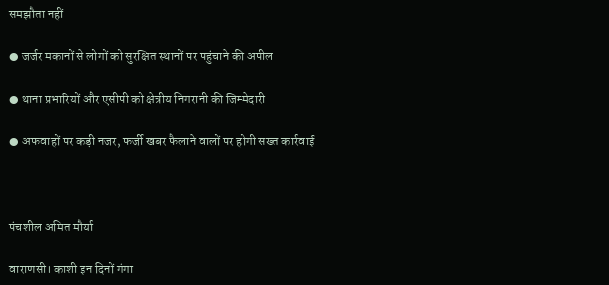समझौता नहीं

● जर्जर मकानों से लोगों को सुरक्षित स्थानों पर पहुंचाने की अपील

● थाना प्रभारियों और एसीपी को क्षेत्रीय निगरानी की जिम्मेदारी

● अफवाहों पर कड़ी नजर, फर्जी खबर फैलाने वालों पर होगी सख्त कार्रवाई



पंचशील अमित मौर्या

वाराणसी। काशी इन दिनों गंगा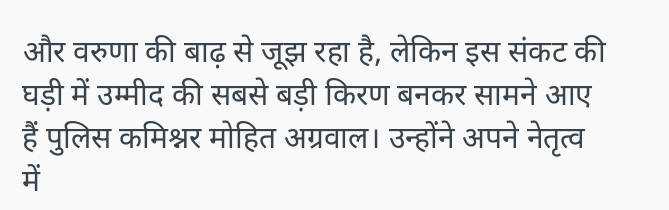और वरुणा की बाढ़ से जूझ रहा है, लेकिन इस संकट की घड़ी में उम्मीद की सबसे बड़ी किरण बनकर सामने आए हैं पुलिस कमिश्नर मोहित अग्रवाल। उन्होंने अपने नेतृत्व में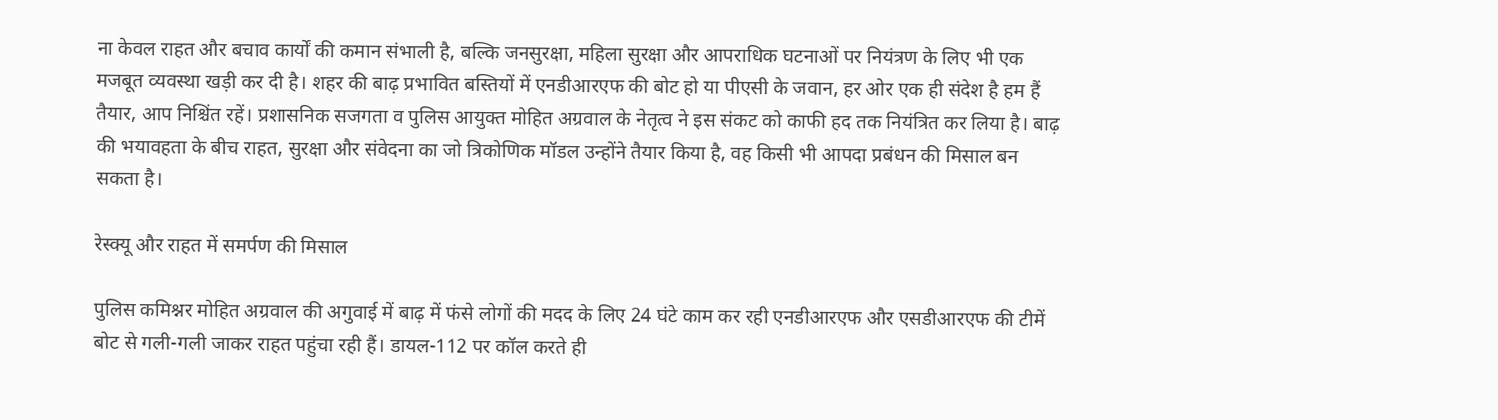ना केवल राहत और बचाव कार्यों की कमान संभाली है, बल्कि जनसुरक्षा, महिला सुरक्षा और आपराधिक घटनाओं पर नियंत्रण के लिए भी एक मजबूत व्यवस्था खड़ी कर दी है। शहर की बाढ़ प्रभावित बस्तियों में एनडीआरएफ की बोट हो या पीएसी के जवान, हर ओर एक ही संदेश है हम हैं तैयार, आप निश्चिंत रहें। प्रशासनिक सजगता व पुलिस आयुक्त मोहित अग्रवाल के नेतृत्व ने इस संकट को काफी हद तक नियंत्रित कर लिया है। बाढ़ की भयावहता के बीच राहत, सुरक्षा और संवेदना का जो त्रिकोणिक मॉडल उन्होंने तैयार किया है, वह किसी भी आपदा प्रबंधन की मिसाल बन सकता है।

रेस्क्यू और राहत में समर्पण की मिसाल

पुलिस कमिश्नर मोहित अग्रवाल की अगुवाई में बाढ़ में फंसे लोगों की मदद के लिए 24 घंटे काम कर रही एनडीआरएफ और एसडीआरएफ की टीमें बोट से गली-गली जाकर राहत पहुंचा रही हैं। डायल-112 पर कॉल करते ही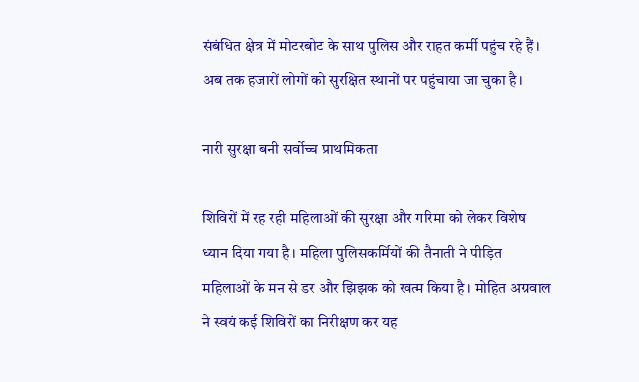संबंधित क्षेत्र में मोटरबोट के साथ पुलिस और राहत कर्मी पहुंच रहे हैं। अब तक हजारों लोगों को सुरक्षित स्थानों पर पहुंचाया जा चुका है।

नारी सुरक्षा बनी सर्वोच्च प्राथमिकता

शिविरों में रह रही महिलाओं की सुरक्षा और गरिमा को लेकर विशेष ध्यान दिया गया है। महिला पुलिसकर्मियों की तैनाती ने पीड़ित महिलाओं के मन से डर और झिझक को खत्म किया है। मोहित अग्रवाल ने स्वयं कई शिविरों का निरीक्षण कर यह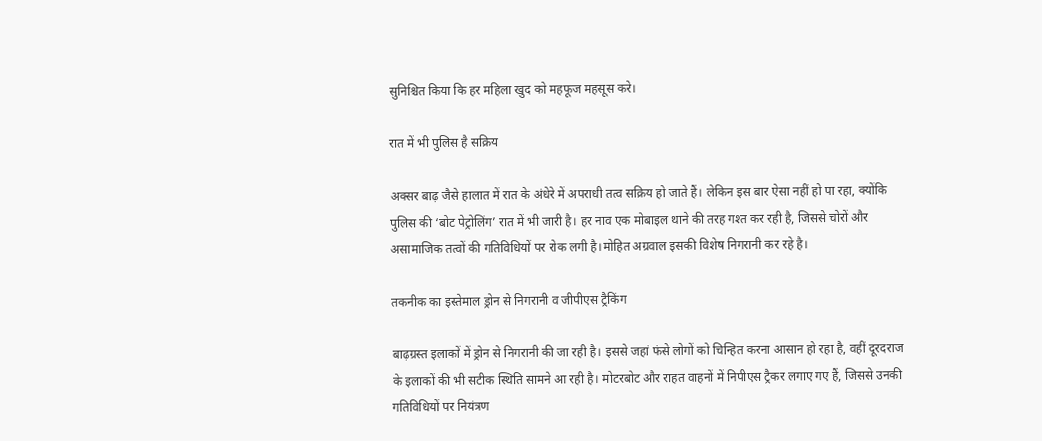सुनिश्चित किया कि हर महिला खुद को महफूज महसूस करे।

रात में भी पुलिस है सक्रिय

अक्सर बाढ़ जैसे हालात में रात के अंधेरे में अपराधी तत्व सक्रिय हो जाते हैं। लेकिन इस बार ऐसा नहीं हो पा रहा, क्योंकि पुलिस की ‘बोट पेट्रोलिंग’ रात में भी जारी है। हर नाव एक मोबाइल थाने की तरह गश्त कर रही है, जिससे चोरों और असामाजिक तत्वों की गतिविधियों पर रोक लगी है।मोहित अग्रवाल इसकी विशेष निगरानी कर रहे है।

तकनीक का इस्तेमाल ड्रोन से निगरानी व जीपीएस ट्रैकिंग

बाढ़ग्रस्त इलाकों में ड्रोन से निगरानी की जा रही है। इससे जहां फंसे लोगों को चिन्हित करना आसान हो रहा है, वहीं दूरदराज के इलाकों की भी सटीक स्थिति सामने आ रही है। मोटरबोट और राहत वाहनों में निपीएस ट्रैकर लगाए गए हैं, जिससे उनकी गतिविधियों पर नियंत्रण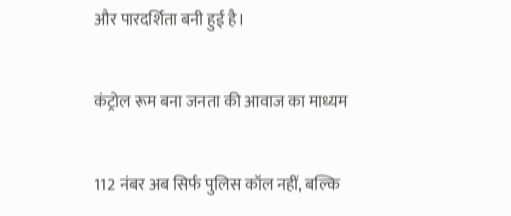और पारदर्शिता बनी हुई है।

कंट्रोल रूम बना जनता की आवाज का माध्यम

112 नंबर अब सिर्फ पुलिस कॉल नहीं, बल्कि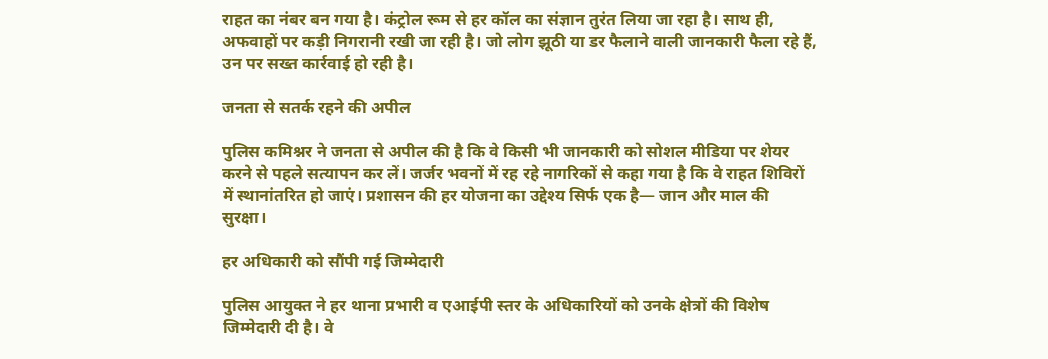राहत का नंबर बन गया है। कंट्रोल रूम से हर कॉल का संज्ञान तुरंत लिया जा रहा है। साथ ही, अफवाहों पर कड़ी निगरानी रखी जा रही है। जो लोग झूठी या डर फैलाने वाली जानकारी फैला रहे हैं, उन पर सख्त कार्रवाई हो रही है।

जनता से सतर्क रहने की अपील

पुलिस कमिश्नर ने जनता से अपील की है कि वे किसी भी जानकारी को सोशल मीडिया पर शेयर करने से पहले सत्यापन कर लें। जर्जर भवनों में रह रहे नागरिकों से कहा गया है कि वे राहत शिविरों में स्थानांतरित हो जाएं। प्रशासन की हर योजना का उद्देश्य सिर्फ एक है— जान और माल की सुरक्षा।

हर अधिकारी को सौंपी गई जिम्मेदारी

पुलिस आयुक्त ने हर थाना प्रभारी व एआईपी स्तर के अधिकारियों को उनके क्षेत्रों की विशेष जिम्मेदारी दी है। वे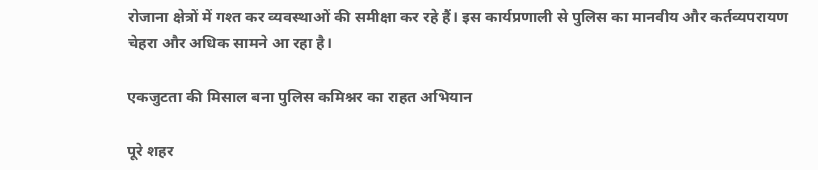रोजाना क्षेत्रों में गश्त कर व्यवस्थाओं की समीक्षा कर रहे हैं। इस कार्यप्रणाली से पुलिस का मानवीय और कर्तव्यपरायण चेहरा और अधिक सामने आ रहा है।

एकजुटता की मिसाल बना पुलिस कमिश्नर का राहत अभियान

पूरे शहर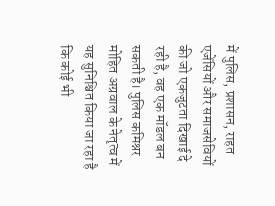में पुलिस, प्रशासन, राहत एजेंसियों और समाजसेवियों की जो एकजुटता दिखाई दे रही है, वह एक मॉडल बन सकती है। पुलिस कमिश्नर मोहित अग्रवाल के नेतृत्व में यह सुनिश्चित किया जा रहा है कि कोई भी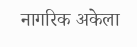नागरिक अकेला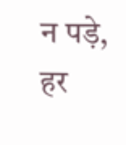न पड़े, हर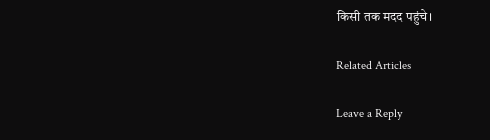किसी तक मदद पहुंचे।

Related Articles

Leave a Reply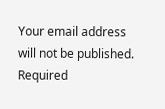Your email address will not be published. Required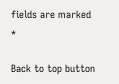fields are marked *

Back to top button